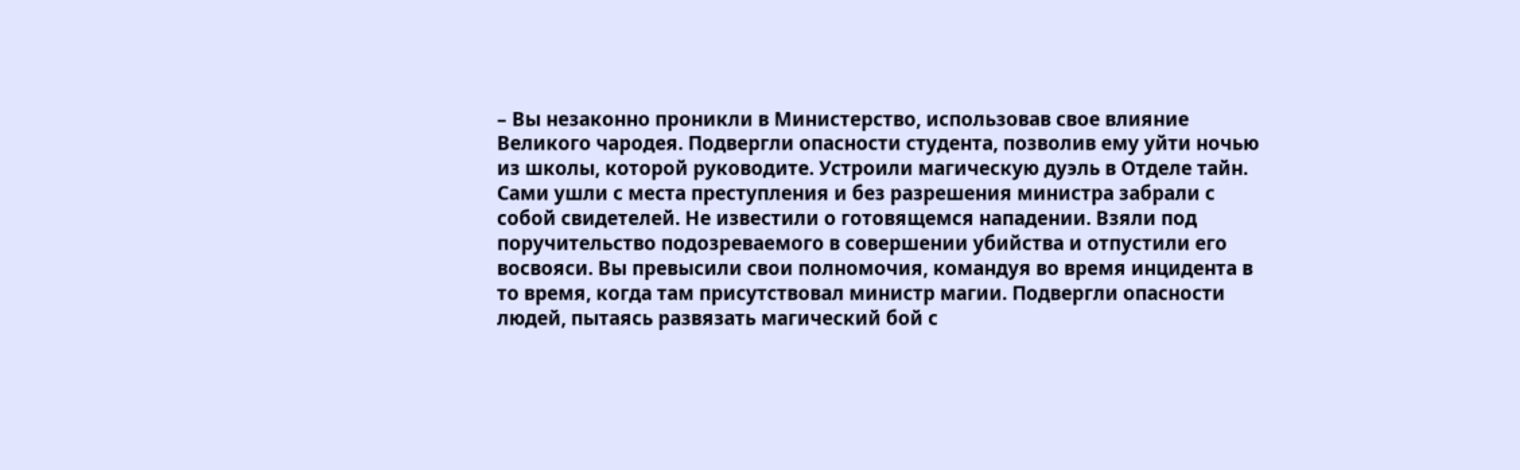– Вы незаконно проникли в Министерство, использовав свое влияние Великого чародея. Подвергли опасности студента, позволив ему уйти ночью из школы, которой руководите. Устроили магическую дуэль в Отделе тайн. Сами ушли с места преступления и без разрешения министра забрали с собой свидетелей. Не известили о готовящемся нападении. Взяли под поручительство подозреваемого в совершении убийства и отпустили его восвояси. Вы превысили свои полномочия, командуя во время инцидента в то время, когда там присутствовал министр магии. Подвергли опасности людей, пытаясь развязать магический бой с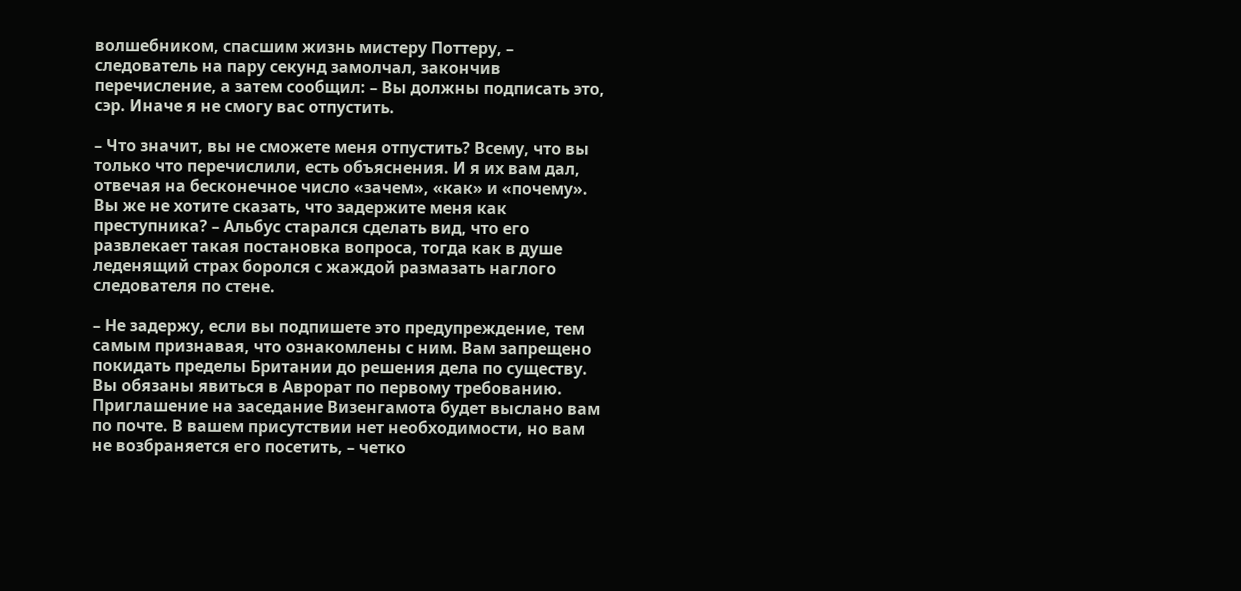волшебником, спасшим жизнь мистеру Поттеру, – следователь на пару секунд замолчал, закончив перечисление, а затем сообщил: – Вы должны подписать это, сэр. Иначе я не смогу вас отпустить.

– Что значит, вы не сможете меня отпустить? Всему, что вы только что перечислили, есть объяснения. И я их вам дал, отвечая на бесконечное число «зачем», «как» и «почему». Вы же не хотите сказать, что задержите меня как преступника? – Альбус старался сделать вид, что его развлекает такая постановка вопроса, тогда как в душе леденящий страх боролся с жаждой размазать наглого следователя по стене.

– Не задержу, если вы подпишете это предупреждение, тем самым признавая, что ознакомлены с ним. Вам запрещено покидать пределы Британии до решения дела по существу. Вы обязаны явиться в Аврорат по первому требованию. Приглашение на заседание Визенгамота будет выслано вам по почте. В вашем присутствии нет необходимости, но вам не возбраняется его посетить, – четко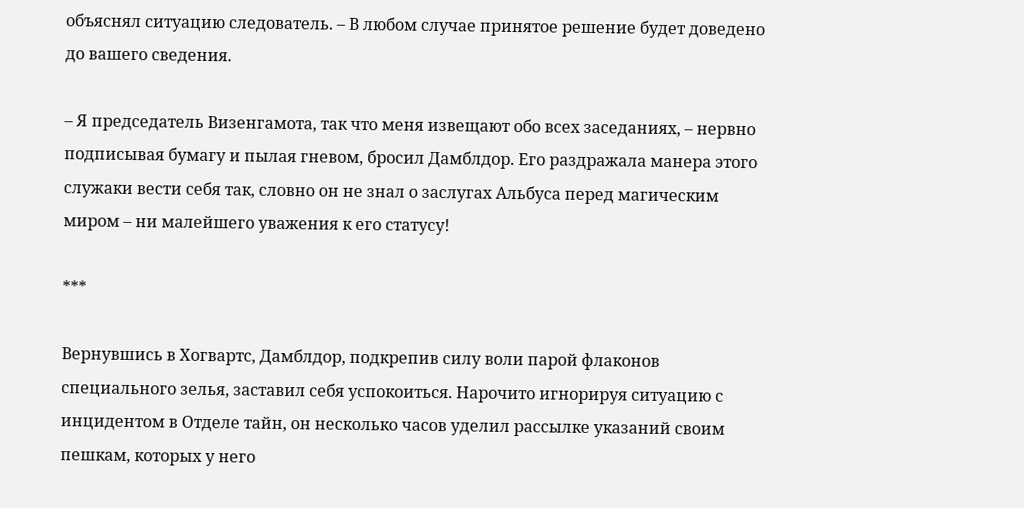объяснял ситуацию следователь. – В любом случае принятое решение будет доведено до вашего сведения.

– Я председатель Визенгамота, так что меня извещают обо всех заседаниях, – нервно подписывая бумагу и пылая гневом, бросил Дамблдор. Его раздражала манера этого служаки вести себя так, словно он не знал о заслугах Альбуса перед магическим миром – ни малейшего уважения к его статусу!

***

Вернувшись в Хогвартс, Дамблдор, подкрепив силу воли парой флаконов специального зелья, заставил себя успокоиться. Нарочито игнорируя ситуацию с инцидентом в Отделе тайн, он несколько часов уделил рассылке указаний своим пешкам, которых у него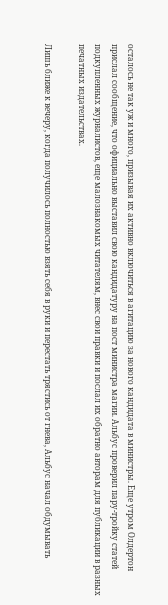осталось не так уж и много, призывая их активно включиться в агитацию за нового кандидата в министры. Еще утром Олдертон прислал сообщение, что официально выставил свою кандидатуру на пост министра магии. Альбус проверил пару-тройку статей подкупленных журналистов, еще малознакомых читателям, внес свои правки и послал их обратно авторам для публикации в разных печатных издательствах.

Лишь ближе к вечеру, когда получилось полностью взять себя в руки и перестать трястись от гнева, Альбус начал обдумывать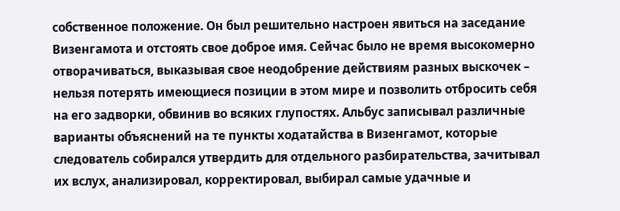собственное положение. Он был решительно настроен явиться на заседание Визенгамота и отстоять свое доброе имя. Сейчас было не время высокомерно отворачиваться, выказывая свое неодобрение действиям разных выскочек – нельзя потерять имеющиеся позиции в этом мире и позволить отбросить себя на его задворки, обвинив во всяких глупостях. Альбус записывал различные варианты объяснений на те пункты ходатайства в Визенгамот, которые следователь собирался утвердить для отдельного разбирательства, зачитывал их вслух, анализировал, корректировал, выбирал самые удачные и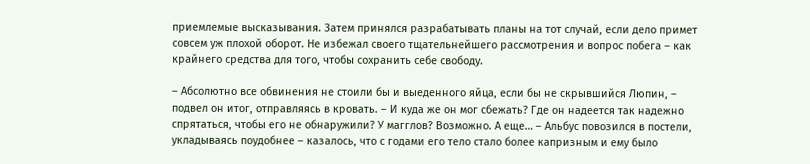приемлемые высказывания. Затем принялся разрабатывать планы на тот случай, если дело примет совсем уж плохой оборот. Не избежал своего тщательнейшего рассмотрения и вопрос побега – как крайнего средства для того, чтобы сохранить себе свободу.

– Абсолютно все обвинения не стоили бы и выеденного яйца, если бы не скрывшийся Люпин, – подвел он итог, отправляясь в кровать. – И куда же он мог сбежать? Где он надеется так надежно спрятаться, чтобы его не обнаружили? У магглов? Возможно. А еще… – Альбус повозился в постели, укладываясь поудобнее – казалось, что с годами его тело стало более капризным и ему было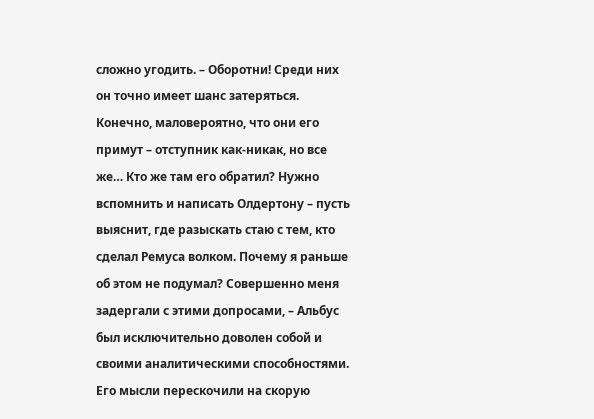сложно угодить. – Оборотни! Среди них он точно имеет шанс затеряться. Конечно, маловероятно, что они его примут – отступник как-никак, но все же… Кто же там его обратил? Нужно вспомнить и написать Олдертону – пусть выяснит, где разыскать стаю с тем, кто сделал Ремуса волком. Почему я раньше об этом не подумал? Совершенно меня задергали с этими допросами, – Альбус был исключительно доволен собой и своими аналитическими способностями. Его мысли перескочили на скорую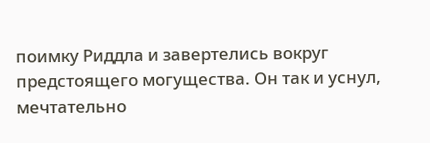поимку Риддла и завертелись вокруг предстоящего могущества. Он так и уснул, мечтательно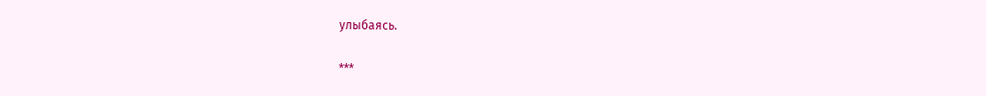улыбаясь.

***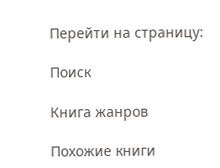Перейти на страницу:

Поиск

Книга жанров

Похожие книги